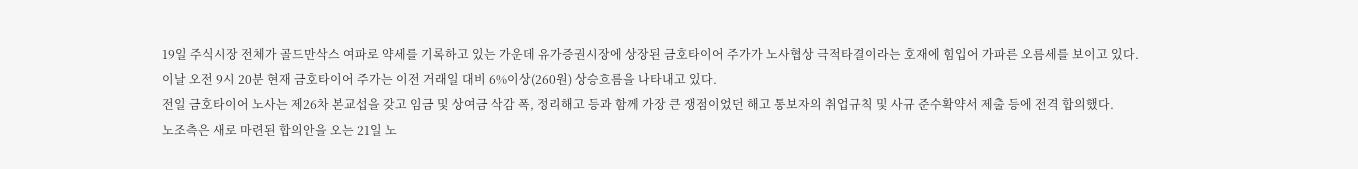19일 주식시장 전체가 골드만삭스 여파로 약세를 기록하고 있는 가운데 유가증권시장에 상장된 금호타이어 주가가 노사협상 극적타결이라는 호재에 힘입어 가파른 오름세를 보이고 있다.
이날 오전 9시 20분 현재 금호타이어 주가는 이전 거래일 대비 6%이상(260원) 상승흐름을 나타내고 있다.
전일 금호타이어 노사는 제26차 본교섭을 갖고 임금 및 상여금 삭감 폭, 정리해고 등과 함께 가장 큰 쟁점이었던 해고 통보자의 취업규칙 및 사규 준수확약서 제출 등에 전격 합의했다.
노조측은 새로 마련된 합의안을 오는 21일 노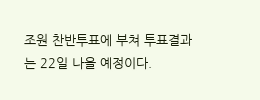조원 찬반투표에 부쳐 투표결과는 22일 나올 예정이다.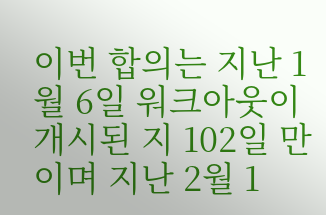이번 합의는 지난 1월 6일 워크아웃이 개시된 지 102일 만이며 지난 2월 1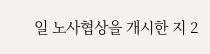일 노사협상을 개시한 지 2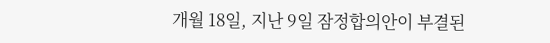개월 18일, 지난 9일 잠정합의안이 부결된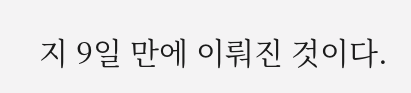지 9일 만에 이뤄진 것이다.